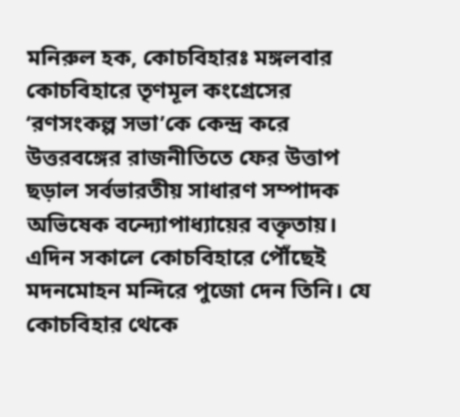মনিরুল হক, কোচবিহারঃ মঙ্গলবার কোচবিহারে তৃণমূল কংগ্রেসের ‘রণসংকল্প সভা’কে কেন্দ্র করে উত্তরবঙ্গের রাজনীতিতে ফের উত্তাপ ছড়াল সর্বভারতীয় সাধারণ সম্পাদক অভিষেক বন্দ্যোপাধ্যায়ের বক্তৃতায়। এদিন সকালে কোচবিহারে পৌঁছেই মদনমোহন মন্দিরে পুজো দেন তিনি। যে কোচবিহার থেকে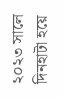২০২৩ সালে দিনহাটা হয়ে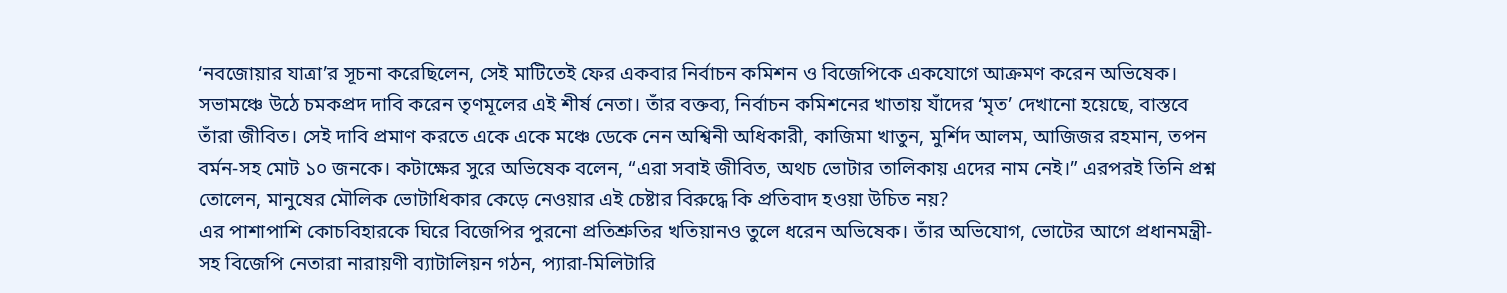‘নবজোয়ার যাত্রা’র সূচনা করেছিলেন, সেই মাটিতেই ফের একবার নির্বাচন কমিশন ও বিজেপিকে একযোগে আক্রমণ করেন অভিষেক।
সভামঞ্চে উঠে চমকপ্রদ দাবি করেন তৃণমূলের এই শীর্ষ নেতা। তাঁর বক্তব্য, নির্বাচন কমিশনের খাতায় যাঁদের ‘মৃত’ দেখানো হয়েছে, বাস্তবে তাঁরা জীবিত। সেই দাবি প্রমাণ করতে একে একে মঞ্চে ডেকে নেন অশ্বিনী অধিকারী, কাজিমা খাতুন, মুর্শিদ আলম, আজিজর রহমান, তপন বর্মন-সহ মোট ১০ জনকে। কটাক্ষের সুরে অভিষেক বলেন, “এরা সবাই জীবিত, অথচ ভোটার তালিকায় এদের নাম নেই।” এরপরই তিনি প্রশ্ন তোলেন, মানুষের মৌলিক ভোটাধিকার কেড়ে নেওয়ার এই চেষ্টার বিরুদ্ধে কি প্রতিবাদ হওয়া উচিত নয়?
এর পাশাপাশি কোচবিহারকে ঘিরে বিজেপির পুরনো প্রতিশ্রুতির খতিয়ানও তুলে ধরেন অভিষেক। তাঁর অভিযোগ, ভোটের আগে প্রধানমন্ত্রী-সহ বিজেপি নেতারা নারায়ণী ব্যাটালিয়ন গঠন, প্যারা-মিলিটারি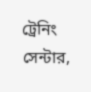ট্রেনিং সেন্টার,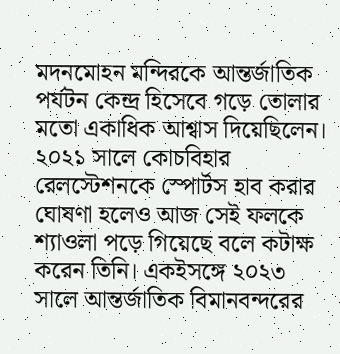মদনমোহন মন্দিরকে আন্তর্জাতিক পর্যটন কেন্দ্র হিসেবে গড়ে তোলার মতো একাধিক আশ্বাস দিয়েছিলেন। ২০২১ সালে কোচবিহার রেলস্টেশনকে স্পোর্টস হাব করার ঘোষণা হলেও আজ সেই ফলকে শ্যাওলা পড়ে গিয়েছে বলে কটাক্ষ করেন তিনি। একইসঙ্গে ২০২৩ সালে আন্তর্জাতিক বিমানবন্দরের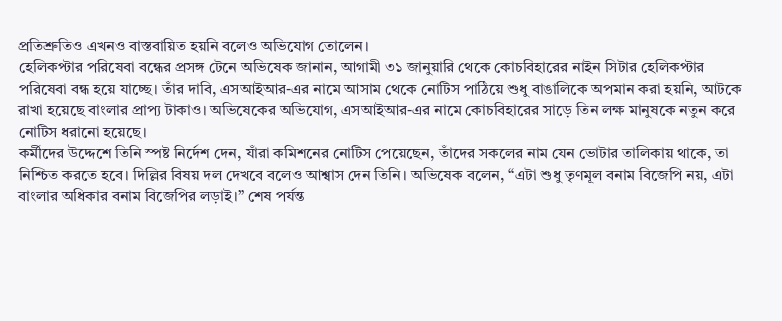প্রতিশ্রুতিও এখনও বাস্তবায়িত হয়নি বলেও অভিযোগ তোলেন।
হেলিকপ্টার পরিষেবা বন্ধের প্রসঙ্গ টেনে অভিষেক জানান, আগামী ৩১ জানুয়ারি থেকে কোচবিহারের নাইন সিটার হেলিকপ্টার পরিষেবা বন্ধ হয়ে যাচ্ছে। তাঁর দাবি, এসআইআর-এর নামে আসাম থেকে নোটিস পাঠিয়ে শুধু বাঙালিকে অপমান করা হয়নি, আটকে রাখা হয়েছে বাংলার প্রাপ্য টাকাও। অভিষেকের অভিযোগ, এসআইআর-এর নামে কোচবিহারের সাড়ে তিন লক্ষ মানুষকে নতুন করে নোটিস ধরানো হয়েছে।
কর্মীদের উদ্দেশে তিনি স্পষ্ট নির্দেশ দেন, যাঁরা কমিশনের নোটিস পেয়েছেন, তাঁদের সকলের নাম যেন ভোটার তালিকায় থাকে, তা নিশ্চিত করতে হবে। দিল্লির বিষয় দল দেখবে বলেও আশ্বাস দেন তিনি। অভিষেক বলেন, “এটা শুধু তৃণমূল বনাম বিজেপি নয়, এটা বাংলার অধিকার বনাম বিজেপির লড়াই।” শেষ পর্যন্ত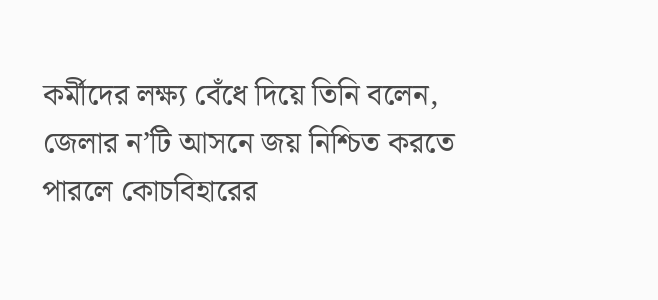কর্মীদের লক্ষ্য বেঁধে দিয়ে তিনি বলেন, জেলার ন’টি আসনে জয় নিশ্চিত করতে পারলে কোচবিহারের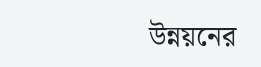উন্নয়নের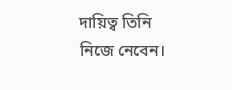দায়িত্ব তিনি নিজে নেবেন।